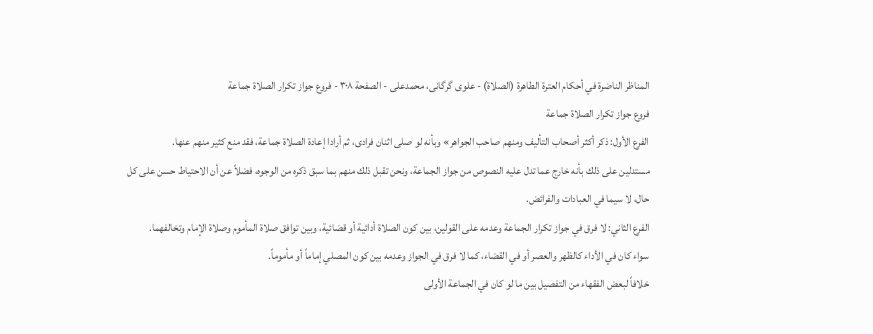المناظر الناضرة في أحکام العترة الطاهرة (الصلاة) - علوی گرگانی، محمدعلی - الصفحة ٣٠٨ - فروع جواز تكرار الصلاة جماعة
فروع جواز تكرار الصلاة جماعة
الفرع الأول: ذكر أكثر أصحاب التأليف ومنهم صاحب الجواهر» وبأنه لو صلى اثنان فرادى، ثم أرادا إعادة الصلاة جماعة، فقد منع كثير منهم عنها.
مستدلين على ذلك بأنه خارج عما تدل عليه النصوص من جواز الجماعة، ونحن تقبل ذلك منهم بما سبق ذكره من الوجوه، فضلاً عن أن الاحتياط حسن على كل حال، لا سيما في العبادات والفرائض.
الفرع الثاني: لا فرق في جواز تكرار الجماعة وعدمه على القولين، بين كون الصلاة أدائية أو قضائية، وبين توافق صلاة المأموم وصلاة الإمام وتخالفهما.
سواء كان في الأداء كالظهر والعصر أو في القضاء، كما لا فرق في الجواز وعدمه بين كون المصلي إماماً أو مأموماً.
خلافاً لبعض الفقهاء من التفصيل بين ما لو كان في الجماعة الأولى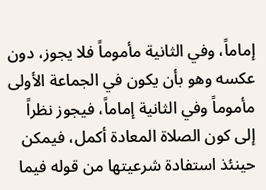إماماً، وفي الثانية مأموماً فلا يجوز، دون عكسه وهو بأن يكون في الجماعة الأولى مأموماً وفي الثانية إماماً، فيجوز نظراً إلى كون الصلاة المعادة أكمل، فيمكن حينئذ استفادة شرعيتها من قوله فيما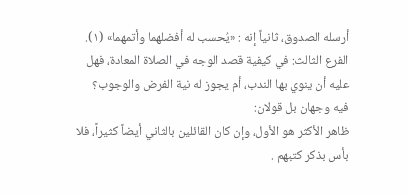أرسله الصدوق، ثانياً إنه : «يُحسب له أفضلهما وأتمهما» (١).
الفرع الثالث: في كيفية قصد الوجه في الصلاة المعادة، فهل عليه أن ينوي بها الندب، أم يجوز له نية الفرض والوجوب؟ فيه وجهان بل قولان:
ظاهر الأكثر هو الأول، وإن كان القائلين بالثاني أيضاً كثيراً، فلا بأس بذكر كتبهم .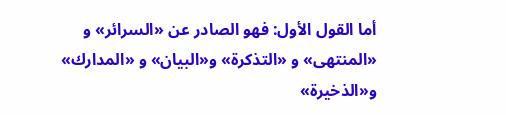أما القول الأول: فهو الصادر عن «السرائر» و «المنتهى» و «التذكرة» و«البيان» و «المدارك» و«الذخيرة»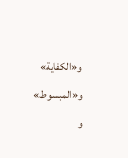و«الكفاية» و«المبسوط» و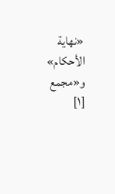«نهاية الأحكام» و«مجمع
[١]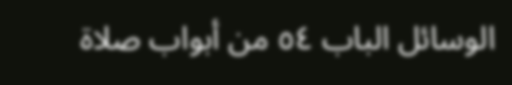الوسائل الباب ٥٤ من أبواب صلاة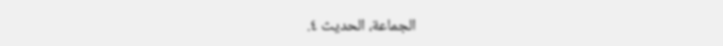الجماعة، الحديث ٤.